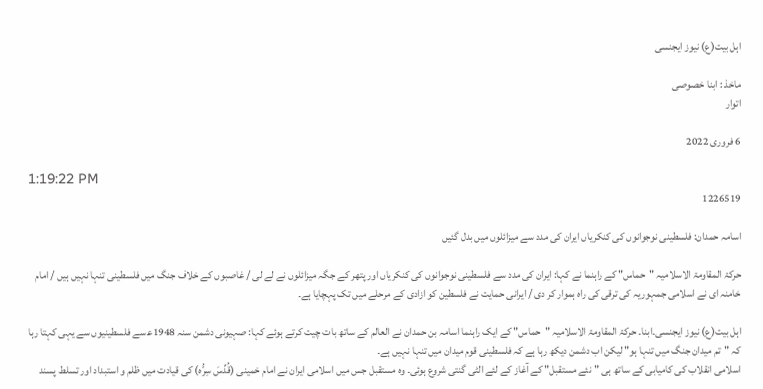اہل بیت(ع) نیوز ایجنسی

ماخذ : ابنا خصوصی
اتوار

6 فروری 2022

1:19:22 PM
1226519

اسامہ حمدان: فلسطینی نوجوانوں کی کنکریاں ایران کی مدد سے میزائلوں میں بدل گئیں

حرکۃ المقاومۃ الاسلامیہ "حماس" کے راہنما نے کہا: ایران کی مدد سے فلسطینی نوجوانوں کی کنکریاں اور پتھر کے جگہ ميزائلوں نے لے لی / غاصبوں کے خلاف جنگ میں فلسطینی تنہا نہیں ہیں / امام خامنہ ای نے اسلامی جمہوریہ کی ترقی کی راہ ہموار کر دی / ایرانی حمایت نے فلسطین کو ازادی کے مرحلے میں تک پہچایا ہے۔

اہل بیت(ع) نیوز ایجنسی۔ابنا۔ حرکۃ المقاومۃ الاسلامیہ "حماس" کے ایک راہنما اسامہ بن حمدان نے العالم کے ساتھ بات چیت کرتے ہوئے کہا: صہیونی دشمن سنہ 1948ع‍ سے فلسطینیوں سے یہی کہتا رہا کہ "تم میدان جنگ میں تنہا ہو" لیکن اب دشمن دیکھ رہا ہے کہ فلسطینی قوم میدان میں تنہا نہیں ہے۔
اسلامی انقلاب کی کامیابی کے ساتھ ہی "نئے مستقبل" کے آغاز کے لئے الٹی گنتی شروع ہوئی۔ وہ مستقبل جس میں اسلامی ایران نے امام خمینی (قُدِّسَ سِرُّه) کی قیادت میں ظلم و استبداد اور تسلط پسند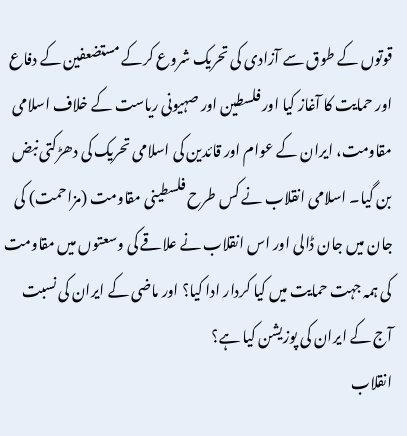قوتوں کے طوق سے آزادی کی تحریک شروع کرکے مستضعفین کے دفاع اور حمایت کا آغاز کیا اور فلسطین اور صہیونی ریاست کے خلاف اسلامی مقاومت، ایران کے عوام اور قائدین کی اسلامی تحریک کی دھڑکتی نبض بن گیا۔ اسلامی انقلاب نے کس طرح فلسطینی مقاومت (مزاحمت) کی جان میں جان ڈالی اور اس انقلاب نے علاقے کی وسعتوں میں مقاومت کی ہمہ جہت حمایت میں کیا کردار ادا کیا؟ اور ماضی کے ایران کی نسبت آج کے ایران کی پوزیشن کیا ہے؟
انقلاب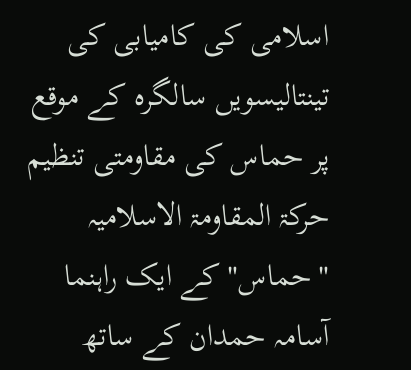اسلامی کی کامیابی کی تینتالیسویں سالگرہ کے موقع پر حماس کی مقاومتی تنظیم حرکۃ المقاومۃ الاسلامیہ "حماس" کے ایک راہنما آسامہ حمدان کے ساتھ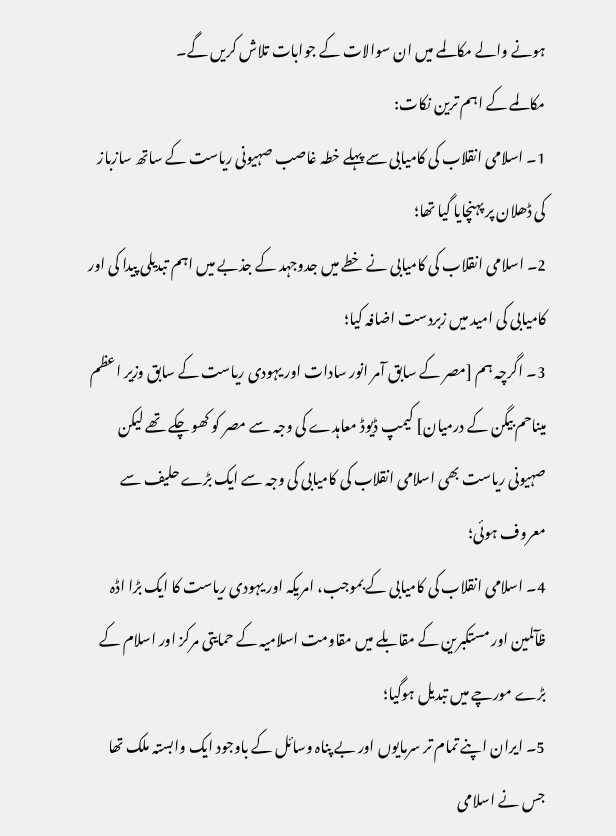ہونے والے مکالمے میں ان سوالات کے جوابات تلاش کریں گے۔
مکالمے کے اہم ترین نکات:
1۔ اسلامی انقلاب کی کامیابی سے پہلے خطہ غاصب صہیونی ریاست کے ساتھ سازباز کی ڈھلان پر پہنچایا گیا تھا؛
2۔ اسلامی انقلاب کی کامیابی نے خطے میں جدوجہد کے جذبے میں اہم تبدیلی پیدا کی اور کامیابی کی امید میں زبردست اضافہ کیا؛
3۔ اگرچہ ہم [مصر کے سابق آمر انور سادات اور یہودی ریاست کے سابق وزیر اعظم میناحم بیگن کے درمیان] کیمپ ڈیوڈ معاہدے کی وجہ سے مصر کو کھو چکے تھے لیکن صہیونی ریاست بھی اسلامی انقلاب کی کامیابی کی وجہ سے ایک بڑے حلیف سے معروف ہوئی؛
4۔ اسلامی انقلاب کی کامیابی کے بموجب، امریکہ اور یہودی ریاست کا ایک بڑا اڈہ ظآلمین اور مستکبرین کے مقابلے میں مقاومت اسلامیہ کے حمایتی مرکز اور اسلام کے بڑے مورچے میں تبدیل ہوگیا؛
5۔ ایران اپنے تمام تر سرمایوں اور بے پناہ وسائل کے باوجود ایک وابستہ ملک تھا جس نے اسلامی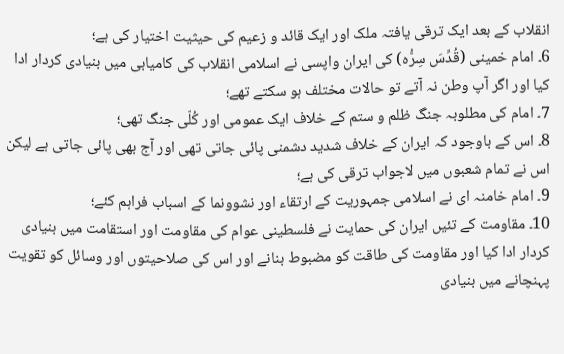انقلاب کے بعد ایک ترقی یافتہ ملک اور ایک قائد و زعیم کی حیثیت اختیار کی ہے؛
6۔ امام خمینی (قُدِّسَ سِرُّه) کی ایران واپسی نے اسلامی انقلاب کی کامیابی میں بنیادی کردار ادا کیا اور اگر آپ وطن نہ آتے تو حالات مختلف ہو سکتے تھے؛
7۔ امام کی مطلوبہ جنگ ظلم و ستم کے خلاف ایک عمومی اور کُلّی جنگ تھی؛
8۔ اس کے باوجود کہ ایران کے خلاف شدید دشمنی پائی جاتی تھی اور آج بھی پائی جاتی ہے لیکن اس نے تمام شعبوں میں لاجواب ترقی کی ہے؛
9۔ امام خامنہ ای نے اسلامی جمہوریت کے ارتقاء اور نشوونما کے اسباب فراہم کئے؛
10۔ مقاومت کے تئیں ایران کی حمایت نے فلسطینی عوام کی مقاومت اور استقامت میں بنیادی کردار ادا کیا اور مقاومت کی طاقت کو مضبوط بنانے اور اس کی صلاحیتوں اور وسائل کو تقویت پہنچانے میں بنیادی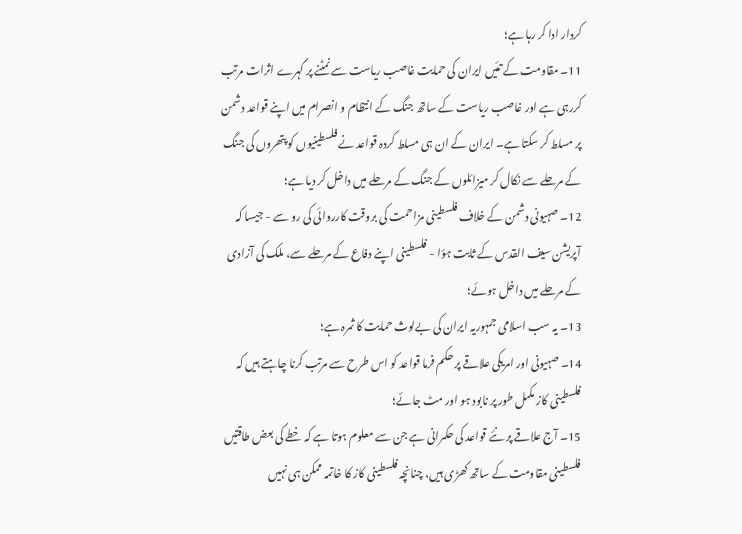کردار ادا کر رہا ہے؛
11۔ مقاومت کے تئیں ایران کی حمایت غاصب ریاست سے نمٹنے پر گہرے اثرات مرتب کررہی ہے اور غاصب ریاست کے ساتھ جنگ کے انتظام و انصرام میں اپنے قواعد دشمن پر مسلط کر سکتا ہے۔ ایران کے ان ہی مسلط کردہ قواعد نے فلسطینیوں کو پتھروں کی جنگ کے مرحلے سے نکال کر میزائلوں کے جنگ کے مرحلے میں داخل کر دیا ہے؛
12۔ صہیونی دشمن کے خلاف فلسطینی مزاحمت کی بروقت کارروائی کی رو سے - جیسا کہ آپریشن سیف القدس کے ثابت ہؤا - فلسطینی اپنے دفاع کے مرحلے سے، ملک کی آزادی کے مرحلے میں داخل ہوئے؛
13۔ یہ سب اسلامی جمہوریہ ایران کی بےلوث حمایت کا ثمرہ ہے؛
14۔ صہیونی اور امریکی علاقے پر حکم فرما قواعد کو اس طرح سے مرتب کرنا چاہتے ہیں کہ فلسطینی کاز مکمل طور پر نابود ہو اور مٹ جائے؛
15۔ آج علاقے پر نئے قواعد کی حکمرانی ہے جن سے معلوم ہوتا ہے کہ خطے کی بعض طاقتیں فلسطینی مقاومت کے ساتھ کھڑی ہیں، چنانچہ فلسطینی کاز کا خاتمہ ممکن ہی نہیں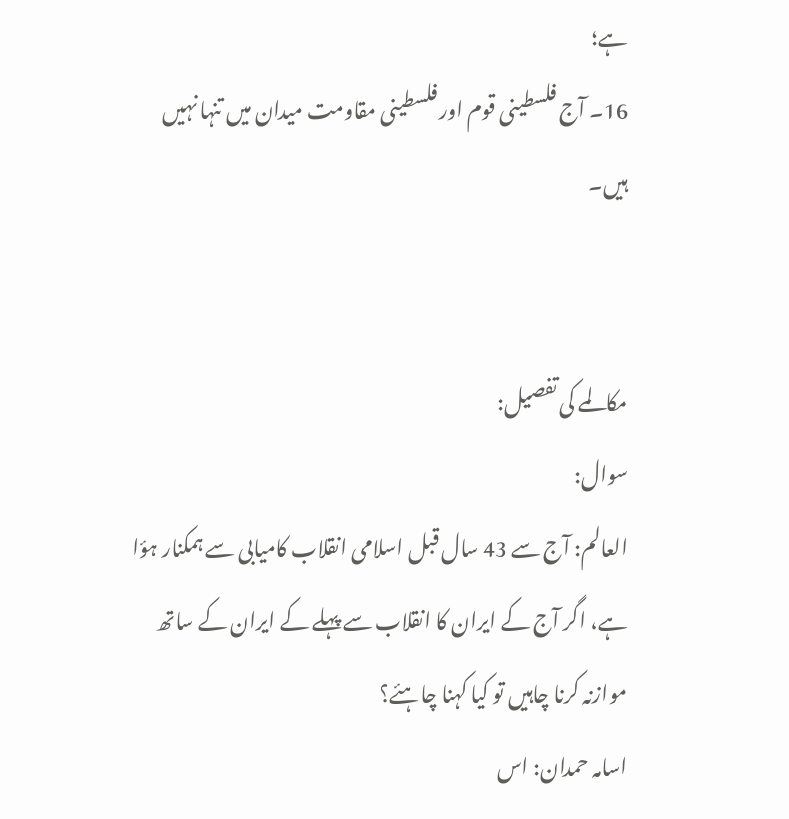ہے؛
16۔ آج فلسطینی قوم اور فلسطینی مقاومت میدان میں تنہا نہیں ہیں۔


مکالمے کی تفصیل:
سوال:
العالم: آج سے 43 سال قبل اسلامی انقلاب کامیابی سے ہمکنار ہؤا ہے، اگر آج کے ایران کا انقلاب سے پہلے کے ایران کے ساتھ موازنہ کرنا چاہیں تو کیا کہنا چاہئے؟
اسامہ حمدان: اس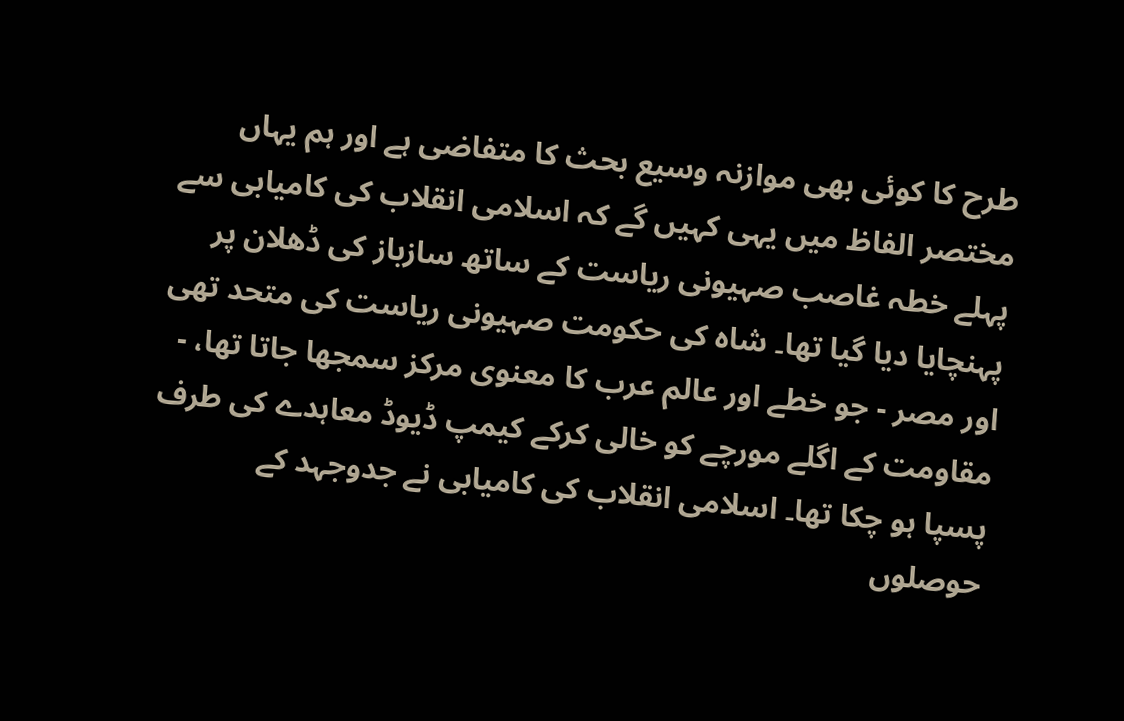طرح کا کوئی بھی موازنہ وسیع بحث کا متفاضی ہے اور ہم یہاں مختصر الفاظ میں یہی کہیں گے کہ اسلامی انقلاب کی کامیابی سے پہلے خطہ غاصب صہیونی ریاست کے ساتھ سازباز کی ڈھلان پر پہنچایا دیا گیا تھا۔ شاہ کی حکومت صہیونی ریاست کی متحد تھی اور مصر - جو خطے اور عالم عرب کا معنوی مرکز سمجھا جاتا تھا، - مقاومت کے اگلے مورچے کو خالی کرکے کیمپ ڈیوڈ معاہدے کی طرف پسپا ہو چکا تھا۔ اسلامی انقلاب کی کامیابی نے جدوجہد کے حوصلوں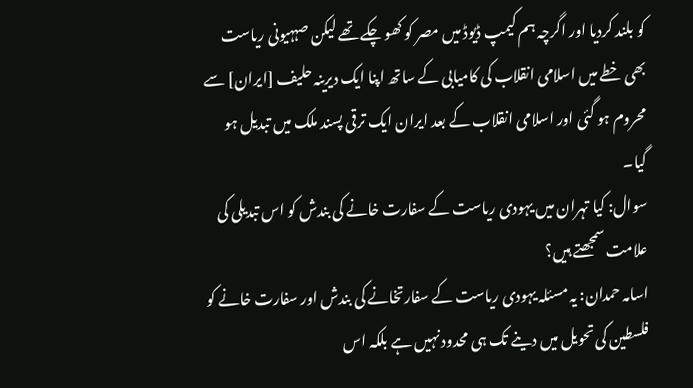کو بلند کردیا اور اگرچہ ہم کیمپ ڈیوڈ میں مصر کو کھو چکے تھے لیکن صہہیونی ریاست بھی خطے میں اسلامی انقلاب کی کامیابی کے ساتھ اپنا ایک دیرینہ حلیف [ایران] سے محروم ہو گئی اور اسلامی انقلاب کے بعد ایران ایک ترقی پسند ملک میں تبدیل ہو گیا۔
سوال: کیا تہران میں یہودی ریاست کے سفارت خانے کی بندش کو اس تبدیلی کی علامت سمجھتے ہیں؟
اسامہ حمدان: یہ مسئلہ یہودی ریاست کے سفارتخانے کی بندش اور سفارت خانے کو فلسطین کی تحویل میں دینے تک ہی محدود نہیں ہے بلکہ اس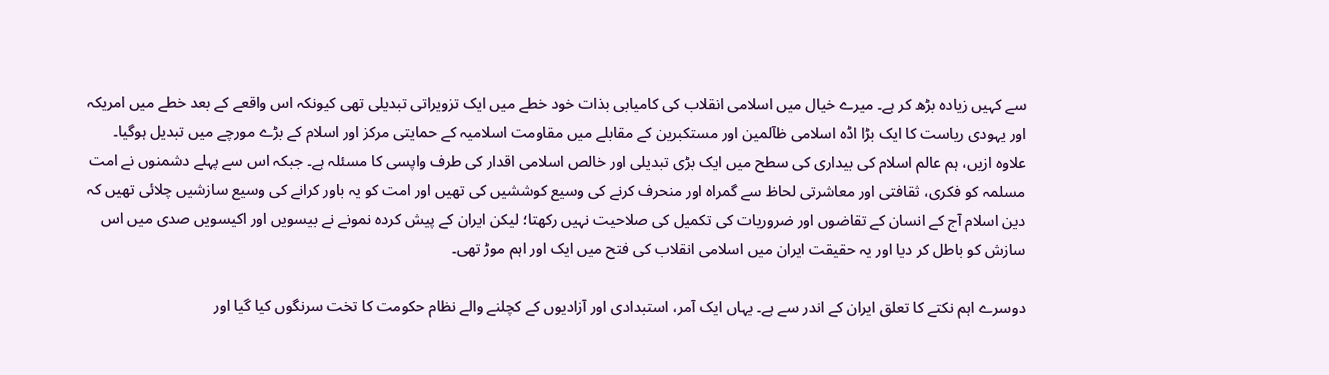سے کہیں زیادہ بڑھ کر ہے۔ میرے خیال میں اسلامی انقلاب کی کامیابی بذات خود خطے میں ایک تزویراتی تبدیلی تھی کیونکہ اس واقعے کے بعد خطے میں امریکہ اور یہودی ریاست کا ایک بڑا اڈہ اسلامی ظآلمین اور مستکبرین کے مقابلے میں مقاومت اسلامیہ کے حمایتی مرکز اور اسلام کے بڑے مورچے میں تبدیل ہوگیا۔
علاوہ ازیں، ہم عالم اسلام کی بیداری کی سطح میں ایک بڑی تبدیلی اور خالص اسلامی اقدار کی طرف واپسی کا مسئلہ ہے۔ جبکہ اس سے پہلے دشمنوں نے امت مسلمہ کو فکری، ثقافتی اور معاشرتی لحاظ سے گمراہ اور منحرف کرنے کی وسیع کوششیں کی تھیں اور امت کو یہ باور کرانے کی وسیع سازشیں چلائی تھیں کہ دین اسلام آج کے انسان کے تقاضوں اور ضروریات کی تکمیل کی صلاحیت نہیں رکھتا؛ لیکن ایران کے پیش کردہ نمونے نے بیسویں اور اکیسویں صدی میں اس سازش کو باطل کر دیا اور یہ حقیقت ایران میں اسلامی انقلاب کی فتح میں ایک اور اہم موڑ تھی۔

دوسرے اہم نکتے کا تعلق ایران کے اندر سے ہے۔ یہاں ایک آمر، استبدادی اور آزادیوں کے کچلنے والے نظام حکومت کا تخت سرنگوں کیا گیا اور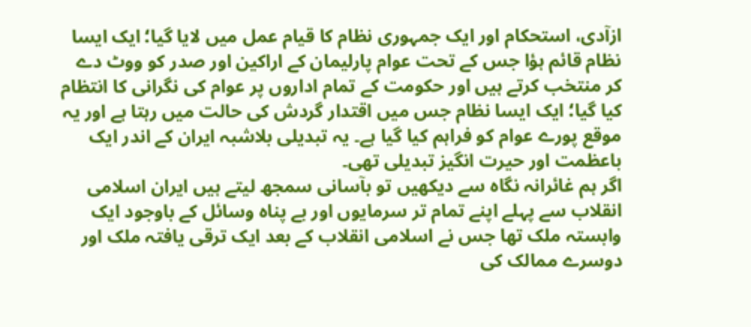ازآدی، استحکام اور ایک جمہوری نظام کا قیام عمل میں لایا گیا؛ ایک ایسا نظام قائم ہؤا جس کے تحت عوام پارلیمان کے اراکین اور صدر کو ووٹ دے کر منتخب کرتے ہیں اور حکومت کے تمام اداروں پر عوام کی نگرانی کا انتظام کیا گیا؛ ایک ایسا نظام جس میں اقتدار گردش کی حالت میں رہتا ہے اور یہ موقع پورے عوام کو فراہم کیا گیا ہے۔ یہ تبدیلی بلاشبہ ایران کے اندر ایک باعظمت اور حیرت انگيز تبدیلی تھی۔
اگر ہم غائرانہ نگاہ سے دیکھیں تو بآسانی سمجھ لیتے ہیں ایران اسلامی انقلاب سے پہلے اپنے تمام تر سرمایوں اور بے پناہ وسائل کے باوجود ایک وابستہ ملک تھا جس نے اسلامی انقلاب کے بعد ایک ترقی یافتہ ملک اور دوسرے ممالک کی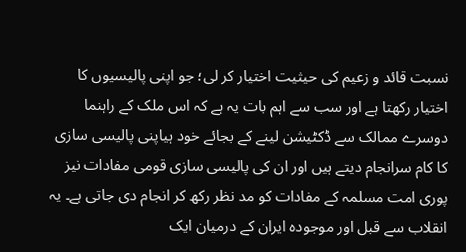نسبت قائد و زعیم کی حیثیت اختیار کر لی؛ جو اپنی پالیسیوں کا اختیار رکھتا ہے اور سب سے اہم بات یہ ہے کہ اس ملک کے راہنما دوسرے ممالک سے ڈکٹیشن لینے کے بجائے خود ہیاپنی پالیسی سازی کا کام سرانجام دیتے ہیں اور ان کی پالیسی سازی قومی مفادات نیز پوری امت مسلمہ کے مفادات کو مد نظر رکھ کر انجام دی جاتی ہے۔ یہ انقلاب سے قبل اور موجودہ ایران کے درمیان ایک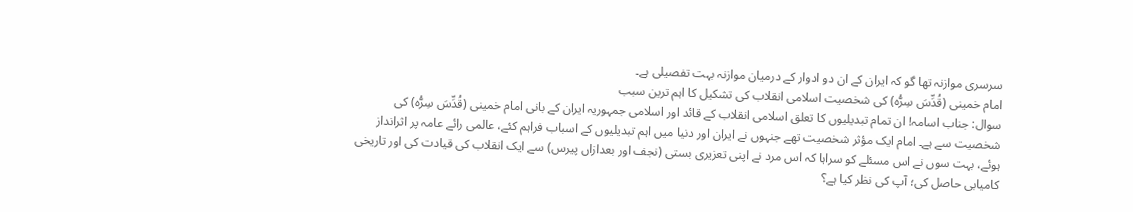سرسری موازنہ تھا گو کہ ایران کے ان دو ادوار کے درمیان موازنہ بہت تفصیلی ہے۔
امام خمینی (قُدِّسَ سِرُّه) کی شخصیت اسلامی انقلاب کی تشکیل کا اہم ترین سبب
سوال: جناب اسامہ! ان تمام تبدیلیوں کا تعلق اسلامی انقلاب کے قائد اور اسلامی جمہوریہ ایران کے بانی امام خمینی (قُدِّسَ سِرُّه) کی شخصیت سے ہے۔ امام ایک مؤثر شخصیت تھے جنہوں نے ایران اور دنیا میں اہم تبدیلیوں کے اسباب فراہم کئے، عالمی رائے عامہ پر اثرانداز ہوئے، بہت سوں نے اس مسئلے کو سراہا کہ اس مرد نے اپنی تعزیری بستی (نجف اور بعدازاں پیرس) سے ایک انقلاب کی قیادت کی اور تاریخی کامیابی حاصل کی؛ آپ کی نظر کیا ہے؟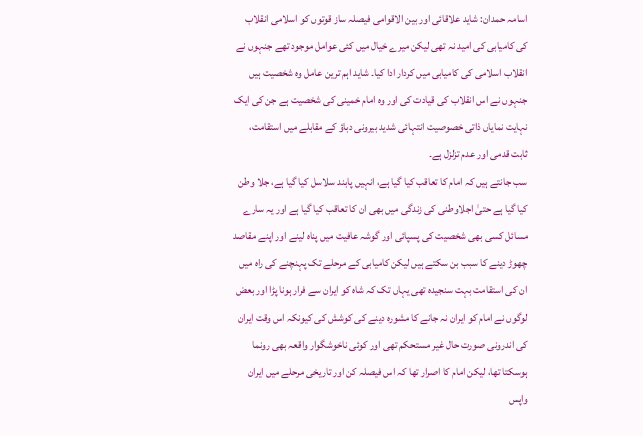اسامہ حمدان: شاید علاقائی اور بین الاقوامی فیصلہ ساز قوتوں کو اسلامی انقلاب کی کامیابی کی امید نہ تھی لیکن میرے خیال میں کئی عوامل موجود تھے جنہوں نے انقلاب اسلامی کی کامیابی میں کردار ادا کیا۔ شاید اہم ترین عامل وہ شخصیت ہیں جنہوں نے اس انقلاب کی قیادت کی اور وہ امام خمینی کی شخصیت ہے جن کی ایک نہایت نمایاں ذاتی خصوصیت انتہائی شدید بیرونی دباؤ کے مقابلے میں استقامت، ثابت قدمی اور عدم تزلزل ہے۔
سب جانتے ہیں کہ امام کا تعاقب کیا گیا ہے، انہیں پابند سلاسل کیا گیا ہے، جلا وطن کیا گیا ہے حتیٰ اجلاوطنی کی زندگی میں بھی ان کا تعاقب کیا گیا ہے اور یہ سارے مسائل کسی بھی شخصیت کی پسپائی اور گوشہ عافیت میں پناہ لینے اور اپنے مقاصد چھوڑ دینے کا سبب بن سکتے ہیں لیکن کامیابی کے مرحلے تک پہنچنے کی راہ میں ان کی استقامت بہت سنجیدہ تھی یہاں تک کہ شاہ کو ایران سے فرار ہونا پڑا اور بعض لوگوں نے امام کو ایران نہ جانے کا مشورہ دینے کی کوشش کی کیونکہ اس وقت ایران کی اندرونی صورت حال غیر مستحکم تھی اور کوئی ناخوشگوار واقعہ بھی رونما ہوسکتا تھا، لیکن امام کا اصرار تھا کہ اس فیصلہ کن اور تاریخی مرحلے میں ایران واپس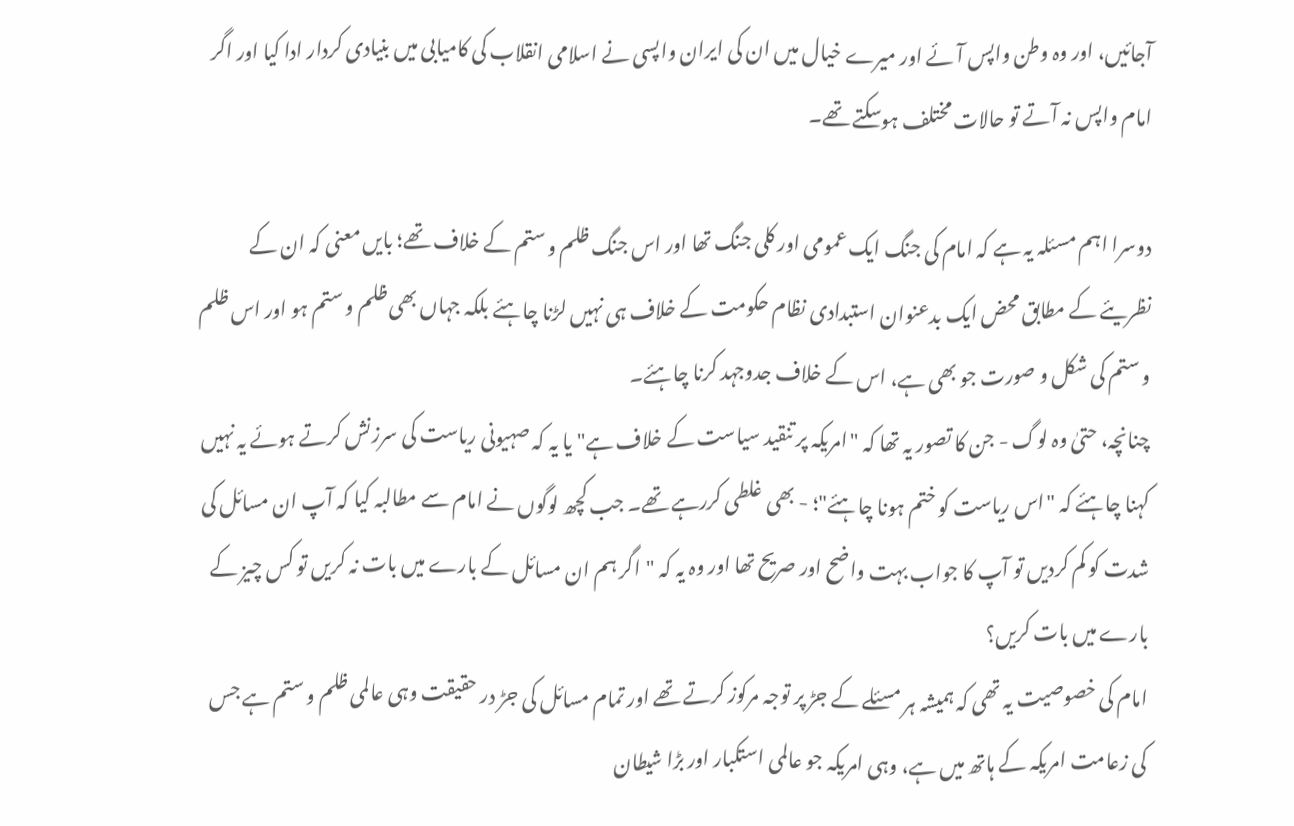آجائیں، اور وہ وطن واپس آئے اور میرے خیال میں ان کی ایران واپسی نے اسلامی انقلاب کی کامیابی میں بنیادی کردار ادا کیا اور اگر امام واپس نہ آتے تو حالات مختلف ہوسکتے تھے۔

دوسرا اہم مسئلہ یہ ہے کہ امام کی جنگ ایک عمومی اور کلی جنگ تھا اور اس جنگ ظلم و ستم کے خلاف تھے؛ بایں معنی کہ ان کے نظریئے کے مطابق محض ایک بدعنوان استبدادی نظام حکومت کے خلاف ہی نہیں لڑنا چاہئے بلکہ جہاں بھی ظلم و ستم ہو اور اس ظلم و ستم کی شکل و صورت جو بھی ہے، اس کے خلاف جدوجہد کرنا چاہئے۔
چنانچہ، حتیٰ وہ لوگ - جن کا تصور یہ تھا کہ "امریکہ پر تنقید سیاست کے خلاف ہے" یا یہ کہ صہیونی ریاست کی سرزنش کرتے ہوئے یہ نہیں کہنا چاہئے کہ "اس ریاست کو ختم ہونا چاہئے"؛ - بھی غلطی کررہے تھے۔ جب کچھ لوگوں نے امام سے مطالبہ کیا کہ آپ ان مسائل کی شدت کو کم کردیں تو آپ کا جواب بہت واضح اور صریح تھا اور وہ یہ کہ "اگر ہم ان مسائل کے بارے میں بات نہ کریں تو کس چیز کے بارے میں بات کریں؟
امام کی خصوصیت یہ تھی کہ ہمیشہ ہر مسئلے کے جڑ پر توجہ مرکوز کرتے تھے اور تمام مسائل کی جڑ در حقیقت وہی عالمی ظلم و ستم ہے جس کی زعامت امریکہ کے ہاتھ میں ہے، وہی امریکہ جو عالمی استکبار اور بڑا شیطان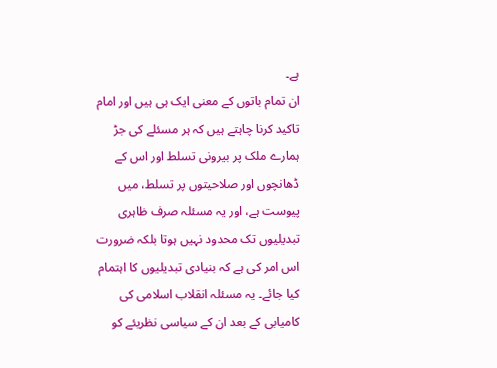ہے۔
ان تمام باتوں کے معنی ایک ہی ہیں اور امام تاکید کرنا چاہتے ہیں کہ ہر مسئلے کی جڑ ہمارے ملک پر بیرونی تسلط اور اس کے ڈھانچوں اور صلاحیتوں پر تسلط، میں پیوست ہے، اور یہ مسئلہ صرف ظاہری تبدیلیوں تک محدود نہیں ہوتا بلکہ ضرورت اس امر کی ہے کہ بنیادی تبدیلیوں کا اہتمام کیا جائے۔ یہ مسئلہ انقلاب اسلامی کی کامیابی کے بعد ان کے سیاسی نظریئے کو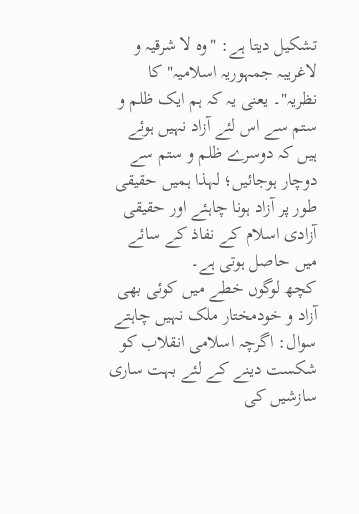تشکیل دیتا ہے: "وہ لا شرقیہ و لاغریبہ جمہوریہ اسلامیہ" کا نظریہ"۔ یعنی یہ کہ ہم ایک ظلم و ستم سے اس لئے آزاد نہیں ہوئے ہیں کہ دوسرے ظلم و ستم سے دوچار ہوجائیں؛ لہذا ہمیں حقیقی طور پر آزاد ہونا چاہئے اور حقیقی آزادی اسلام کے نفاذ کے سائے میں حاصل ہوتی ہے۔
کچھ لوگوں خطے میں کوئی بھی آزاد و خودمختار ملک نہیں چاہتے
سوال: اگرچہ اسلامی انقلاب کو شکست دینے کے لئے بہت ساری سازشیں کی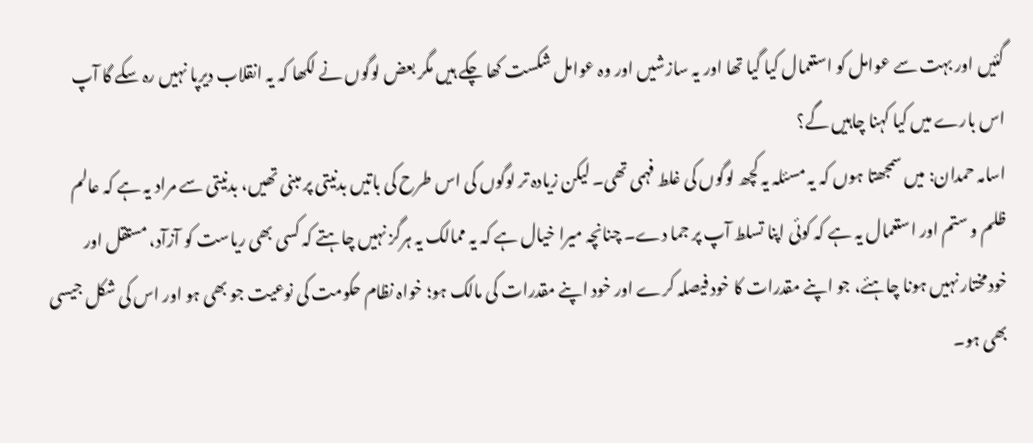گئیں اور بہت سے عوامل کو استعمال کیا گیا تھا اور یہ سازشیں اور وہ عوامل شکست کھا چکے ہیں مگر بعض لوگوں نے لکھا کہ یہ انقلاب دیرپا نہیں رہ سکے گا آپ اس بارے میں کیا کہنا چاہیں گے؟
اسامہ حمدان: میں سمجھتا ہوں کہ یہ مسئلہ یہ کچھ لوگوں کی غلط فہمی تھی۔ لیکن زیادہ تر لوگوں کی اس طرح کی باتیں بدنیتی پر مبنی تھیں، بدنیتی سے مراد یہ ہے کہ عالم ظلم و ستم اور استعمال یہ ہے کہ کوئی اپنا تسلط آپ پر جما دے۔ چنانچہ میرا خیال ہے کہ یہ ممالک یہ ہرگز نہیں چاہتے کہ کسی بھی ریاست کو آزآد، مستقل اور خودمختار نہیں ہونا چاہئے، جو اپنے مقدرات کا خود فیصلہ کرے اور خود اپنے مقدرات کی مالک ہو؛ خواہ نظام حکومت کی نوعیت جو بھی ہو اور اس کی شکل جیسی بھی ہو۔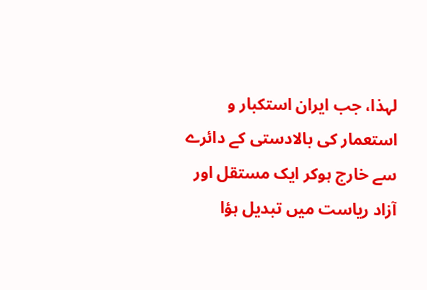لہذا، جب ایران استکبار و استعمار کی بالادستی کے دائرے سے خارج ہوکر ایک مستقل اور آزاد ریاست میں تبدیل ہؤا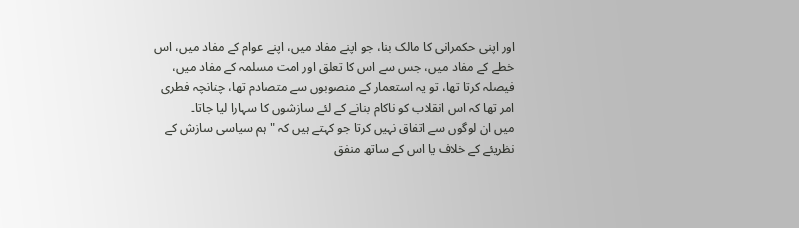اور اپنی حکمرانی کا مالک بنا، جو اپنے مفاد میں، اپنے عوام کے مفاد میں، اس خطے کے مفاد میں، جس سے اس کا تعلق اور امت مسلمہ کے مفاد میں، فیصلہ کرتا تھا، تو یہ استعمار کے منصوبوں سے متصادم تھا، چنانچہ فطری امر تھا کہ اس انقلاب کو ناکام بنانے کے لئے سازشوں کا سہارا لیا جاتا۔
میں ان لوگوں سے اتفاق نہیں کرتا جو کہتے ہیں کہ "ہم سیاسی سازش کے نظریئے کے خلاف یا اس کے ساتھ منفق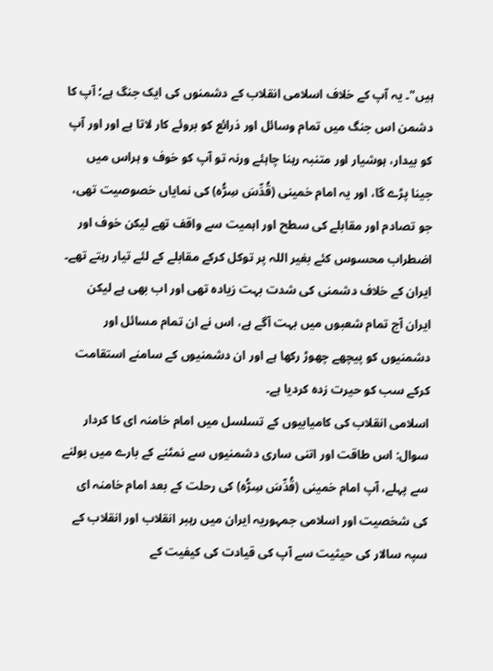ہیں"۔ یہ آپ کے خلاف اسلامی انقلاب کے دشمنوں کی ایک جنگ ہے؛ آپ کا دشمن اس جنگ میں تمام وسائل اور ذرائع کو بروئے کار لاتا ہے اور اور آپ کو بیدار، ہوشیار اور متنبہ رہنا چاہئے ورنہ تو آپ کو خوف و ہراس میں جینا پڑے گا، اور یہ امام خمینی (قُدِّسَ سِرُّه) کی نمایاں خصوصیت تھی، جو تصادم اور مقابلے کی سطح اور اہمیت سے واقف تھے لیکن خوف اور اضطراب محسوس کئے بغیر اللہ پر توکل کرکے مقابلے کے لئے تیار رہتے تھے۔
ایران کے خلاف دشمنی کی شدت بہت زیادہ تھی اور اب بھی ہے لیکن ایران آج تمام شعبوں میں بہت آگے ہے، اس نے ان تمام مسائل اور دشمنیوں کو پیچھے چھوڑ رکھا ہے اور ان دشمنیوں کے سامنے استقامت کرکے سب کو حیرت زدہ کردیا ہے۔
اسلامی انقلاب کی کامیابیوں کے تسلسل میں امام خامنہ ای کا کردار
سوال: اس طاقت اور اتنی ساری دشمنیوں سے نمٹنے کے بارے میں بولنے سے پہلے، آپ امام خمینی (قُدِّسَ سِرُّه) کی رحلت کے بعد امام خامنہ ای کی شخصیت اور اسلامی جمہوریہ ایران میں رہبر انقلاب اور انقلاب کے سپہ سالار کی حیثیت سے آپ کی قیادت کی کیفیت کے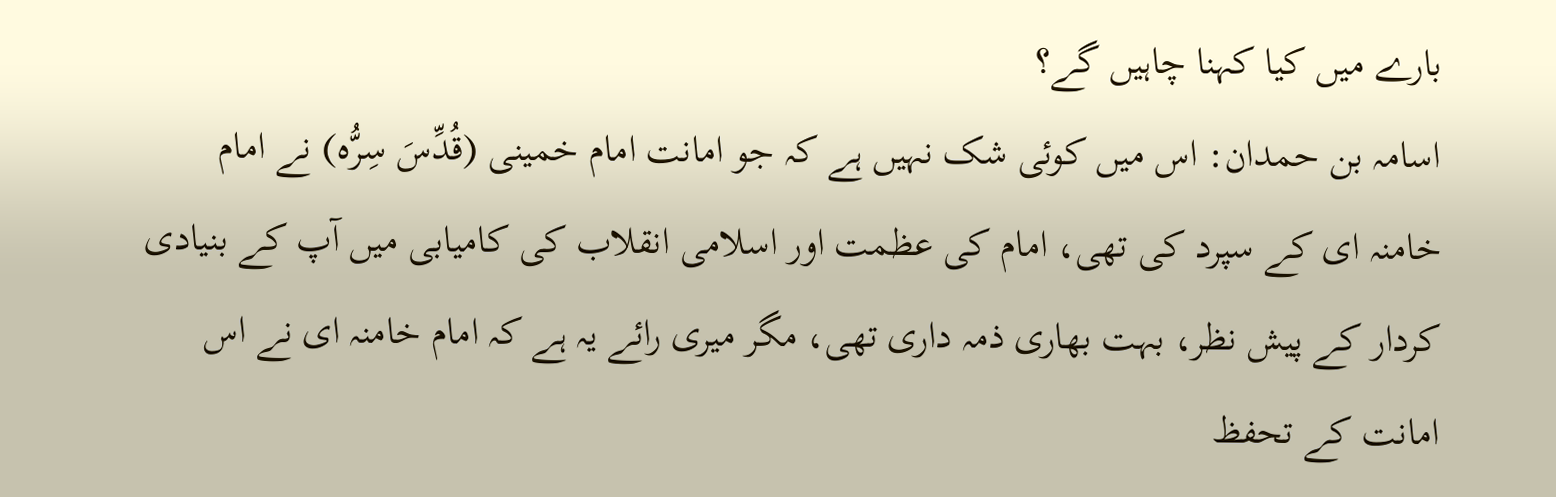بارے میں کیا کہنا چاہیں گے؟
اسامہ بن حمدان: اس میں کوئی شک نہیں ہے کہ جو امانت امام خمینی (قُدِّسَ سِرُّه) نے امام خامنہ ای کے سپرد کی تھی، امام کی عظمت اور اسلامی انقلاب کی کامیابی میں آپ کے بنیادی کردار کے پیش نظر، بہت بھاری ذمہ داری تھی، مگر میری رائے یہ ہے کہ امام خامنہ ای نے اس امانت کے تحفظ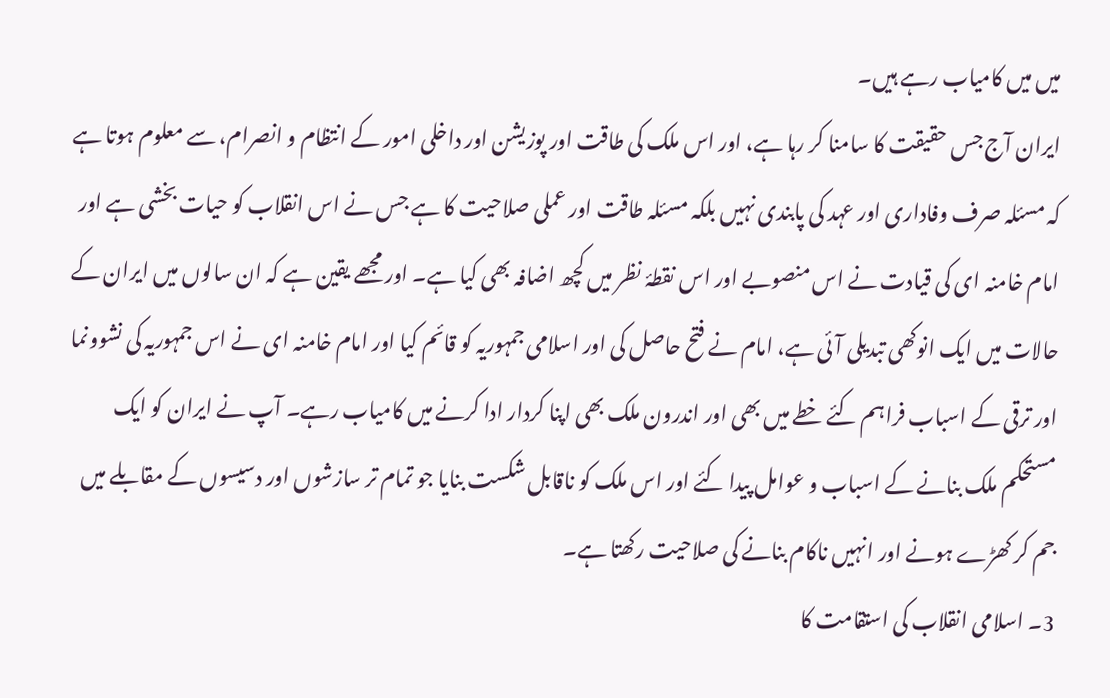ميں میں کامیاب رہے ہیں۔
ایران آج جس حقیقت کا سامنا کر رہا ہے، اور اس ملک کی طاقت اور پوزیشن اور داخلی امور کے انتظام و انصرام، سے معلوم ہوتا ہے کہ مسئلہ صرف وفاداری اور عہد کی پابندی نہیں بلکہ مسئلہ طاقت اور عملی صلاحیت کا ہے جس نے اس انقلاب کو حیات بخشی ہے اور امام خامنہ ای کی قیادت نے اس منصوبے اور اس نقطۂ نظر میں کچھ اضافہ بھی کیا ہے۔ اور مجھے یقین ہے کہ ان سالوں میں ایران کے حالات میں ایک انوکھی تبدیلی آئی ہے، امام نے فتح حاصل کی اور اسلامی جمہوریہ کو قائم کیا اور امام خامنہ ای نے اس جمہوریہ کی نشوونما اور ترقی کے اسباب فراہم کئے خطے میں بھی اور اندرون ملک بھی اپنا کردار ادا کرنے میں کامیاب رہے۔ آپ نے ایران کو ایک مستحکم ملک بنانے کے اسباب و عوامل پیدا کئے اور اس ملک کو ناقابل شکست بنایا جو تمام تر سازشوں اور دسیسوں کے مقابلے میں جم کر کھڑے ہونے اور انہیں ناکام بنانے کی صلاحیت رکھتا ہے۔
3۔ اسلامی انقلاب کی استقامت کا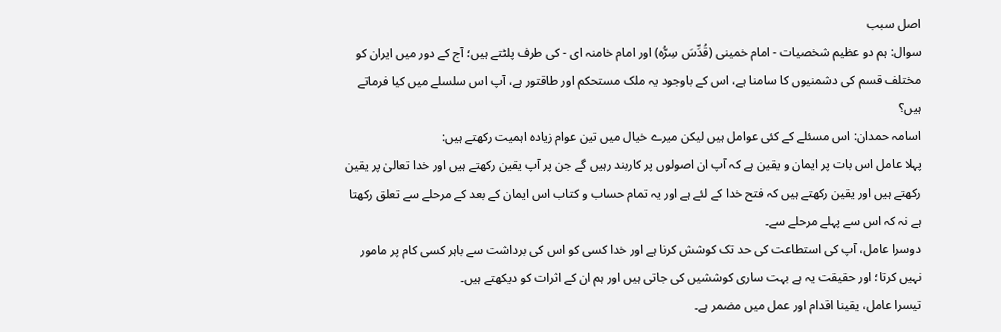اصل سبب
سوال: ہم دو عظیم شخصیات - امام خمینی (قُدِّسَ سِرُّه) اور امام خامنہ ای - کی طرف پلٹتے ہیں؛ آج کے دور میں ایران کو مختلف قسم کی دشمنیوں کا سامنا ہے، اس کے باوجود یہ ملک مستحکم اور طاقتور ہے، آپ اس سلسلے میں کیا فرماتے ہیں؟
اسامہ حمدان: اس مسئلے کے کئی عوامل ہیں لیکن میرے خیال میں تین عوام زیادہ اہمیت رکھتے ہیں:
پہلا عامل اس بات پر ایمان و یقین ہے کہ آپ ان اصولوں پر کاربند رہیں گے جن پر آپ یقین رکھتے ہیں اور خدا تعالیٰ پر یقین رکھتے ہیں اور یقین رکھتے ہیں کہ فتح خدا کے لئے ہے اور یہ تمام حساب و کتاب اس ایمان کے بعد کے مرحلے سے تعلق رکھتا ہے نہ کہ اس سے پہلے مرحلے سے۔
دوسرا عامل، آپ کی استطاعت کی حد تک کوشش کرنا ہے اور خدا کسی کو اس کی برداشت سے باہر کسی کام پر مامور نہیں کرتا؛ اور حقیقت یہ ہے بہت ساری کوششیں کی جاتی ہیں اور ہم ان کے اثرات کو دیکھتے ہیں۔
تیسرا عامل، یقینا اقدام اور عمل میں مضمر ہے۔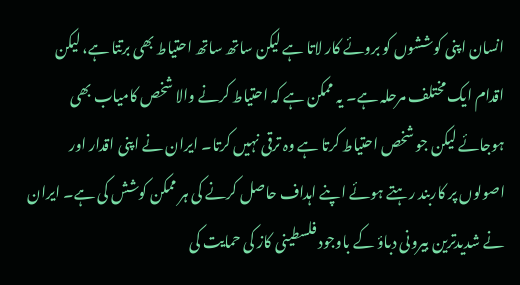انسان اپنی کوششوں کو بروئے کار لاتا ہے لیکن ساتھ ساتھ احتیاط بھی برتتا ہے، لیکن اقدام ایک مختلف مرحلہ ہے۔ یہ ممکن ہے کہ احتیاط کرنے والا شخص کامیاب بھی ہوجائے لیکن جو شخص احتیاط کرتا ہے وہ ترقی نہيں کرتا۔ ایران نے اپنی اقدار اور اصولوں پر کاربند رہتے ہوئے اپنے اہداف حاصل کرنے کی ہر ممکن کوشش کی ہے۔ ایران نے شدیدترین بیرونی دباؤ کے باوجود فلسطینی کاز کی حمایت کی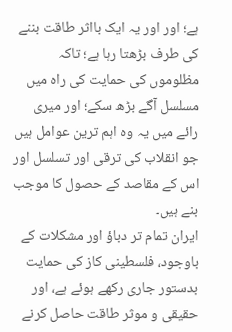ہے؛ اور اور یہ ایک بااثر طاقت بننے کی طرف بڑھتا رہا ہے؛ تاکہ مظلوموں کی حمایت کی راہ میں مسلسل آگے بڑھ سکے؛ اور میری رائے میں یہ وہ اہم ترین عوامل ہیں جو انقلاب کی ترقی اور تسلسل اور اس کے مقاصد کے حصول کا موجب بنے ہیں۔
ایران تمام تر دباؤ اور مشکلات کے باوجود، فلسطینی کاز کی حمایت بدستور جاری رکھے ہوئے ہے، اور حقیقی و موثر طاقت حاصل کرنے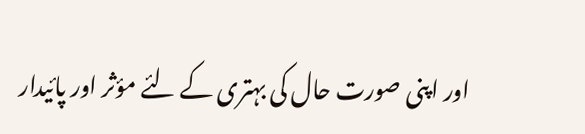اور اپنی صورت حال کی بہتری کے لئے مؤثر اور پائیدار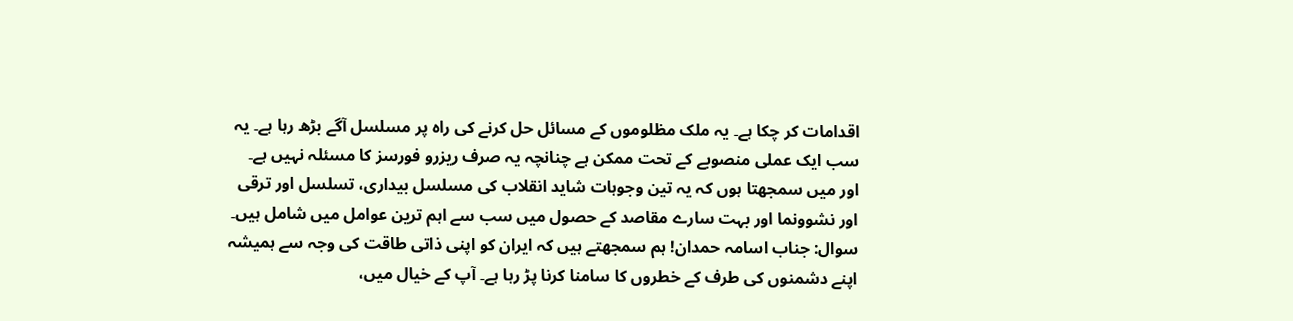اقدامات کر چکا ہے۔ یہ ملک مظلوموں کے مسائل حل کرنے کی راہ پر مسلسل آگے بڑھ رہا ہے۔ یہ سب ایک عملی منصوبے کے تحت ممکن ہے چنانچہ یہ صرف ریزرو فورسز کا مسئلہ نہيں ہے۔ اور میں سمجھتا ہوں کہ یہ تین وجوہات شاید انقلاب کی مسلسل بیداری، تسلسل اور ترقی اور نشوونما اور بہت سارے مقاصد کے حصول میں سب سے اہم ترین عوامل میں شامل ہیں۔
سوال: جناب اسامہ حمدان! ہم سمجھتے ہيں کہ ایران کو اپنی ذاتی طاقت کی وجہ سے ہمیشہ اپنے دشمنوں کی طرف کے خطروں کا سامنا کرنا پڑ رہا ہے۔ آپ کے خیال میں،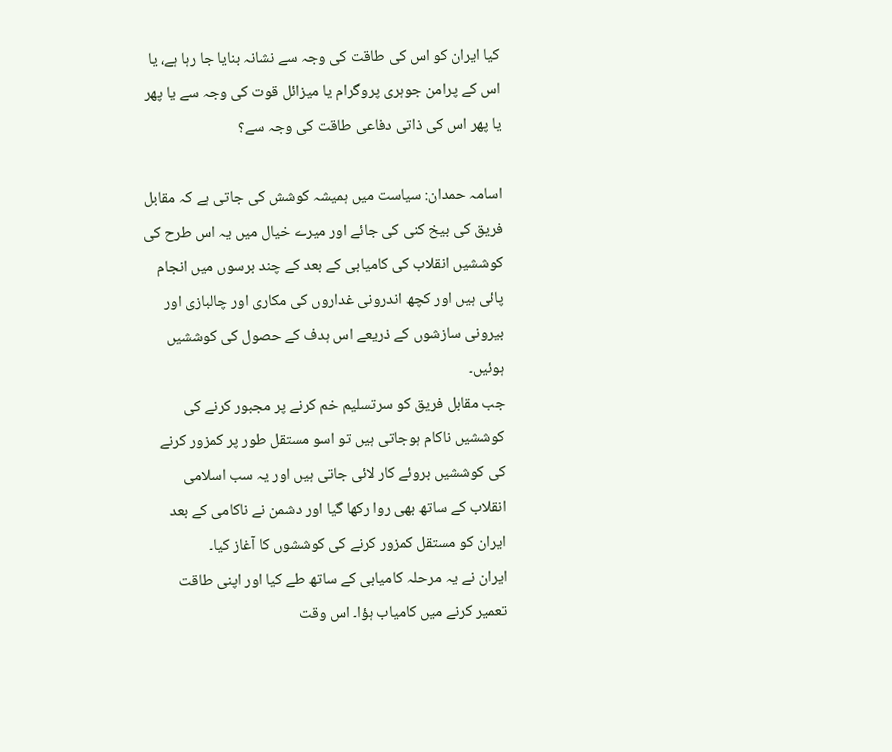کیا ایران کو اس کی طاقت کی وجہ سے نشانہ بنایا جا رہا ہے، یا اس کے پرامن جوہری پروگرام یا میزائل قوت کی وجہ سے یا پھر یا پھر اس کی ذاتی دفاعی طاقت کی وجہ سے؟

اسامہ حمدان: سیاست میں ہمیشہ کوشش کی جاتی ہے کہ مقابل فریق کی بیخ کنی کی جائے اور میرے خیال میں یہ اس طرح کی کوششیں انقلاب کی کامیابی کے بعد کے چند برسوں میں انجام پائی ہیں اور کچھ اندرونی غداروں کی مکاری اور چالبازی اور بیرونی سازشوں کے ذریعے اس ہدف کے حصول کی کوششیں ہوئیں۔
جب مقابل فریق کو سرتسلیم خم کرنے پر مجبور کرنے کی کوششیں ناکام ہوجاتی ہیں تو اسو مستقل طور پر کمزور کرنے کی کوششیں بروئے کار لائی جاتی ہیں اور یہ سب اسلامی انقلاب کے ساتھ بھی روا رکھا گیا اور دشمن نے ناکامی کے بعد ایران کو مستقل کمزور کرنے کی کوششوں کا آغاز کیا۔
ایران نے یہ مرحلہ کامیابی کے ساتھ طے کیا اور اپنی طاقت تعمیر کرنے میں کامیاب ہؤا۔ اس وقت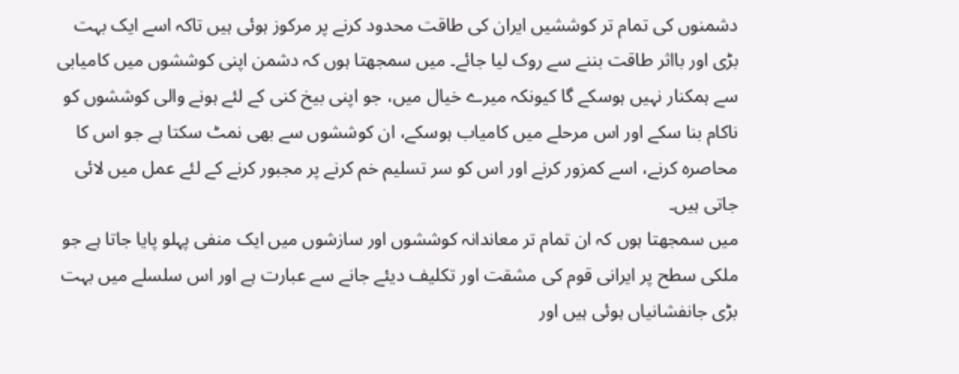دشمنوں کی تمام تر کوششیں ایران کی طاقت محدود کرنے پر مرکوز ہوئی ہیں تاکہ اسے ایک بہت بڑی اور بااثر طاقت بننے سے روک لیا جائے۔ میں سمجھتا ہوں کہ دشمن اپنی کوششوں میں کامیابی سے ہمکنار نہیں ہوسکے گا کیونکہ میرے خیال میں، جو اپنی بیخ کنی کے لئے ہونے والی کوششوں کو ناکام بنا سکے اور اس مرحلے میں کامیاب ہوسکے، ان کوششوں سے بھی نمٹ سکتا ہے جو اس کا محاصرہ کرنے، اسے کمزور کرنے اور اس کو سر تسلیم خم کرنے پر مجبور کرنے کے لئے عمل میں لائی جاتی ہیں۔
میں سمجھتا ہوں کہ ان تمام تر معاندانہ کوششوں اور سازشوں میں ایک منفی پہلو پایا جاتا ہے جو ملکی سطح پر ایرانی قوم کی مشقت اور تکلیف دیئے جانے سے عبارت ہے اور اس سلسلے میں بہت بڑی جانفشانیاں ہوئی ہیں اور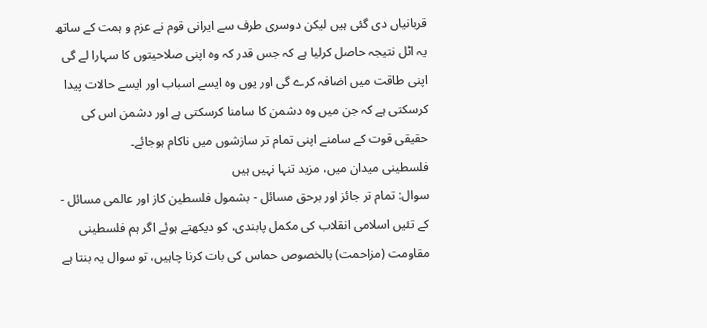قربانیاں دی گئی ہیں لیکن دوسری طرف سے ایرانی قوم نے عزم و ہمت کے ساتھ یہ اٹل نتیجہ حاصل کرلیا ہے کہ جس قدر کہ وہ اپنی صلاحیتوں کا سہارا لے گی اپنی طاقت میں اضافہ کرے گی اور یوں وہ ایسے اسباب اور ایسے حالات پیدا کرسکتی ہے کہ جن میں وہ دشمن کا سامنا کرسکتی ہے اور دشمن اس کی حقیقی قوت کے سامنے اپنی تمام تر سازشوں میں ناکام ہوجائے۔
فلسطینی میدان میں، مزید تنہا نہیں ہیں
سوال: تمام تر جائز اور برحق مسائل - بشمول فلسطین کاز اور عالمی مسائل - کے تئیں اسلامی انقلاب کی مکمل پابندی، کو دیکھتے ہوئے اگر ہم فلسطینی مقاومت (مزاحمت) بالخصوص حماس کی بات کرنا چاہیں، تو سوال یہ بنتا ہے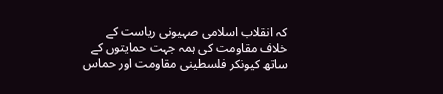کہ انقلاب اسلامی صہیونی ریاست کے خلاف مقاومت کی ہمہ جہت حمایتوں کے ساتھ کیونکر فلسطینی مقاومت اور حماس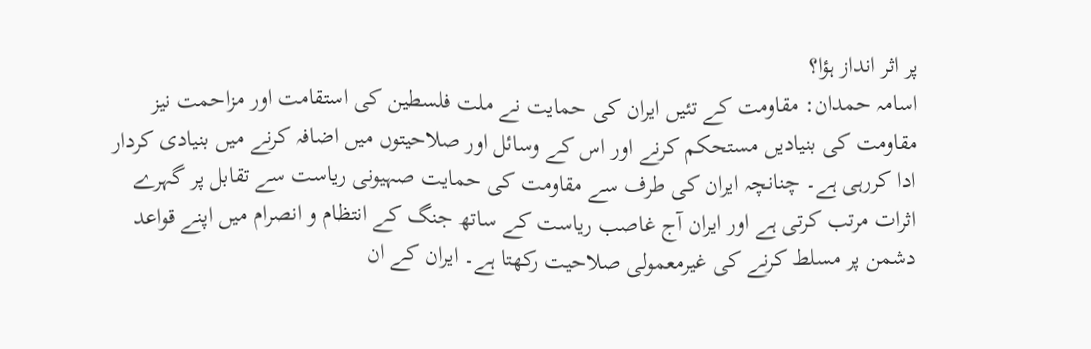پر اثر انداز ہؤا؟
اسامہ حمدان: مقاومت کے تئیں ایران کی حمایت نے ملت فلسطین کی استقامت اور مزاحمت نیز مقاومت کی بنیادیں مستحکم کرنے اور اس کے وسائل اور صلاحیتوں میں اضافہ کرنے میں بنیادی کردار ادا کررہی ہے۔ چنانچہ ایران کی طرف سے مقاومت کی حمایت صہیونی ریاست سے تقابل پر گہرے اثرات مرتب کرتی ہے اور ایران آج غاصب ریاست کے ساتھ جنگ کے انتظام و انصرام میں اپنے قواعد دشمن پر مسلط کرنے کی غیرمعمولی صلاحیت رکھتا ہے۔ ایران کے ان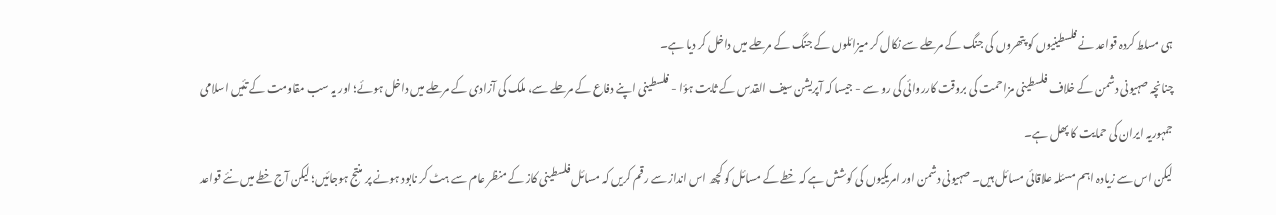ہی مسلط کردہ قواعد نے فلسطینیوں کو پتھروں کی جنگ کے مرحلے سے نکال کر میزائلوں کے جنگ کے مرحلے میں داخل کر دیا ہے۔
چنانچہ صہیونی دشمن کے خلاف فلسطینی مزاحمت کی بروقت کارروائی کی رو سے - جیسا کہ آپریشن سیف القدس کے ثابت ہؤا - فلسطینی اپنے دفاع کے مرحلے سے، ملک کی آزادی کے مرحلے میں داخل ہوئے؛ اور یہ سب مقاومت کے تئیں اسلامی جمہوریہ ایران کی حمایت کا پھل ہے۔
لیکن اس سے زیادہ اہم مسئلہ علاقائی مسائل ہیں۔ صہیونی دشمن اور امریکیوں کی کوشش ہے کہ خطے کے مسائل کو کچھ اس انداز سے رقم کریں کہ مسائل فلسطینی کاز کے منظر عام سے ہٹ کر نابود ہونے پر منتج ہوجائیں؛ لیکن آج خطے میں نئے قواعد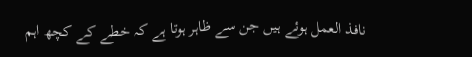نافذ العمل ہوئے ہیں جن سے ظاہر ہوتا ہے کہ خطے کے کچھ اہم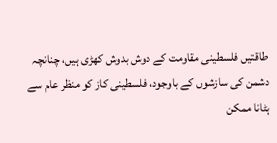طاقتیں فلسطینی مقاومت کے دوش بدوش کھڑی ہیں، چنانچہ دشمن کی سازشوں کے باوجود، فلسطینی کاز کو منظر عام سے ہٹانا ممکن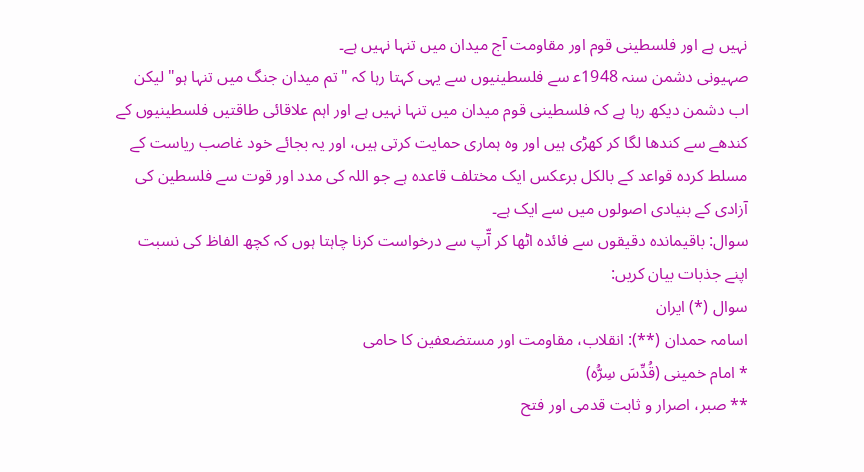نہیں ہے اور فلسطینی قوم اور مقاومت آج میدان میں تنہا نہیں ہے۔
صہیونی دشمن سنہ 1948ع‍ سے فلسطینیوں سے یہی کہتا رہا کہ "تم میدان جنگ میں تنہا ہو" لیکن اب دشمن دیکھ رہا ہے کہ فلسطینی قوم میدان میں تنہا نہیں ہے اور اہم علاقائی طاقتیں فلسطینیوں کے کندھے سے کندھا لگا کر کھڑی ہیں اور وہ ہماری حمایت کرتی ہیں، اور یہ بجائے خود غاصب ریاست کے مسلط کردہ قواعد کے بالکل برعکس ایک مختلف قاعدہ ہے جو اللہ کی مدد اور قوت سے فلسطین کی آزادی کے بنیادی اصولوں میں سے ایک ہے۔
سوال: باقیماندہ دقیقوں سے فائدہ اٹھا کر آّپ سے درخواست کرنا چاہتا ہوں کہ کچھ الفاظ کی نسبت اپنے جذبات بیان کریں:
سوال (*) ایران
اسامہ حمدان (**): انقلاب، مقاومت اور مستضعفین کا حامی
* امام خمینی (قُدِّسَ سِرُّه)
** صبر، اصرار و ثابت قدمی اور فتح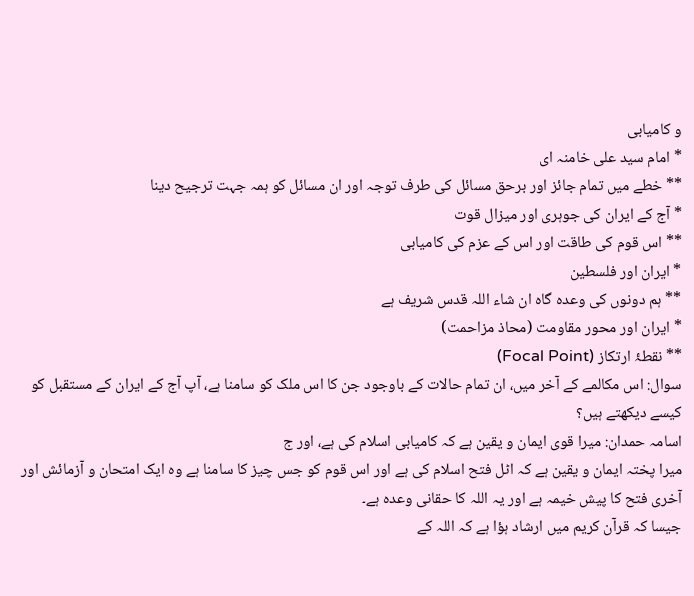و کامیابی
* امام سید علی خامنہ ای
** خطے میں تمام جائز اور برحق مسائل کی طرف توجہ اور ان مسائل کو ہمہ جہت ترجیح دینا
* آج کے ایران کی جوہری اور میزال قوت
** اس قوم کی طاقت اور اس کے عزم کی کامیابی
* ایران اور فلسطین
** ہم دونوں کی وعدہ گاہ ان شاء اللہ قدس شریف ہے
* ایران اور محور مقاومت (محاذ مزاحمت)
** نقطۂ ارتکاز (Focal Point)
سوال: اس مکالمے کے آخر میں، ان تمام حالات کے باوجود جن کا اس ملک کو سامنا ہے، آپ آج کے ایران کے مستقبل کو کیسے دیکھتے ہیں؟
اسامہ حمدان: میرا قوی ایمان و یقین ہے کہ کامیابی اسلام کی ہے، اور ج
میرا پختہ ایمان و یقین ہے کہ اٹل فتح اسلام کی ہے اور اس قوم کو جس چیز کا سامنا ہے وہ ایک امتحان و آزمائش اور آخری فتح کا پیش خیمہ ہے اور یہ اللہ کا حقانی وعدہ ہے۔
جیسا کہ قرآن کریم میں ارشاد ہؤا ہے کہ اللہ کے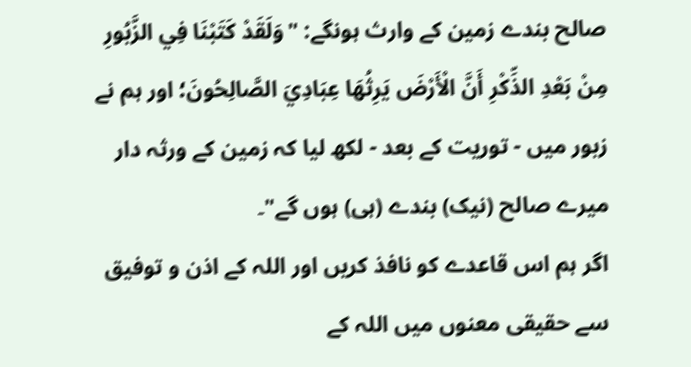صالح بندے زمین کے وارث ہونگے: "وَلَقَدْ كَتَبْنَا فِي الزَّبُورِ مِنْ بَعْدِ الذِّكْرِ أَنَّ الْأَرْضَ يَرِثُهَا عِبَادِيَ الصَّالِحُونَ؛ اور ہم نے زبور میں - توریت کے بعد - لکھ لیا کہ زمین کے ورثہ دار میرے صالح (نیک) بندے (ہی) ہوں گے"۔
اگر ہم اس قاعدے کو نافذ کریں اور اللہ کے اذن و توفیق سے حقیقی معنوں میں اللہ کے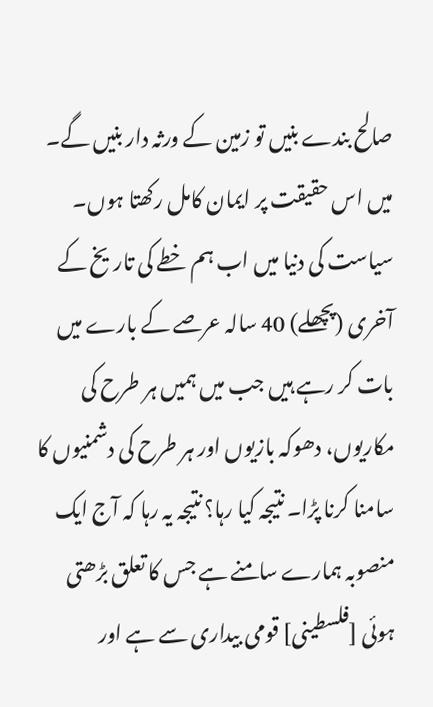صالح بندے بنیں تو زمین کے ورثہ دار بنیں گے۔ میں اس حقیقت پر ایمان کامل رکھتا ہوں۔ سیاست کی دنیا میں اب ہم خطے کی تاریخ کے آخری (پچھلے) 40 سالہ عرصے کے بارے میں بات کر رہے ہیں جب میں ہمیں ہر طرح کی مکاریوں، دھوکہ بازیوں اور ہر طرح کی دشمنیوں کا سامنا کرنا پڑا۔ نتیجہ کیا رہا؟ نتیجہ یہ رہا کہ آج ایک منصوبہ ہمارے سامنے ہے جس کا تعلق بڑھتی ہوئی [فلسطینی] قومی بیداری سے ہے اور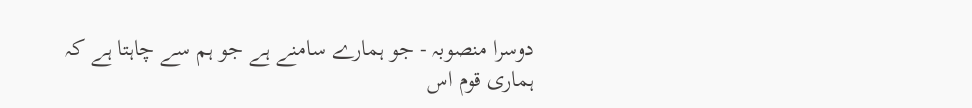دوسرا منصوبہ - جو ہمارے سامنے ہے جو ہم سے چاہتا ہے کہ ہماری قوم اس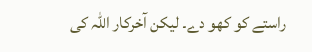راستے کو کھو دے۔ لیکن آخرکار اللہ کی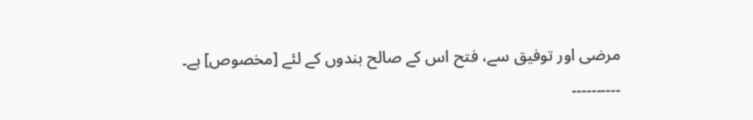مرضی اور توفیق سے، فتح اس کے صالح بندوں کے لئے [مخصوص] ہے۔
۔۔۔۔۔۔۔۔۔۔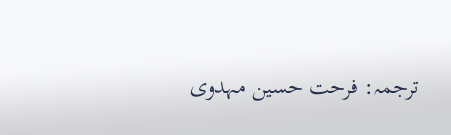ترجمہ: فرحت حسین مہدوی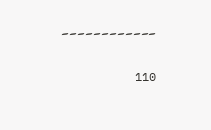۔۔۔۔۔۔۔۔۔۔۔۔

110